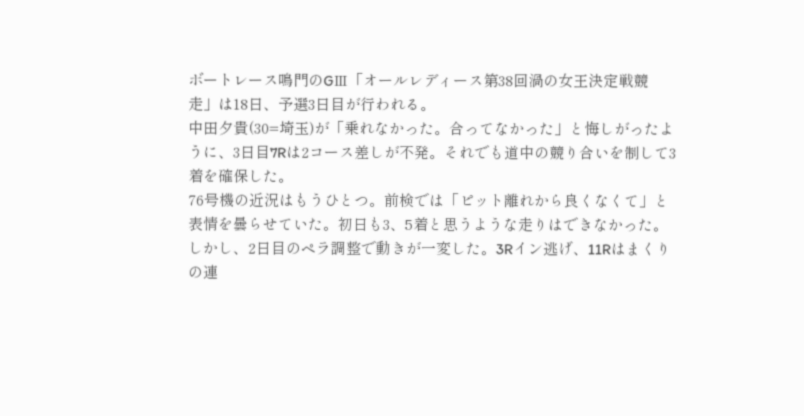ボートレース鳴門のGⅢ「オールレディース第38回渦の女王決定戦競走」は18日、予選3日目が行われる。
中田夕貴(30=埼玉)が「乗れなかった。合ってなかった」と悔しがったように、3日目7Rは2コース差しが不発。それでも道中の競り合いを制して3着を確保した。
76号機の近況はもうひとつ。前検では「ピット離れから良くなくて」と表情を曇らせていた。初日も3、5着と思うような走りはできなかった。しかし、2日目のペラ調整で動きが一変した。3Rイン逃げ、11Rはまくりの連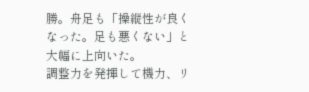勝。舟足も「操縦性が良くなった。足も悪くない」と大幅に上向いた。
調整力を発揮して機力、リ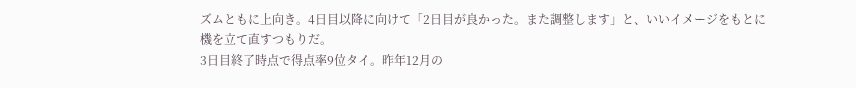ズムともに上向き。4日目以降に向けて「2日目が良かった。また調整します」と、いいイメージをもとに機を立て直すつもりだ。
3日目終了時点で得点率9位タイ。昨年12月の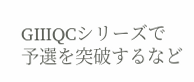GⅢQCシリーズで予選を突破するなど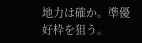地力は確か。準優好枠を狙う。